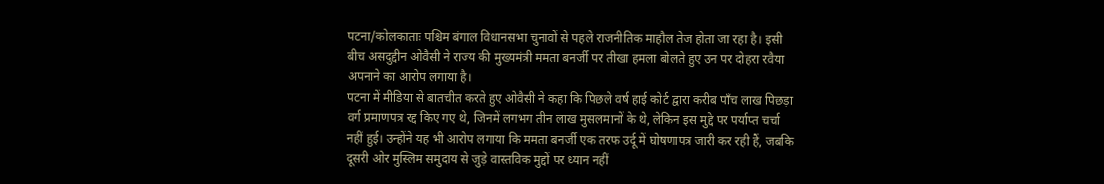पटना/कोलकाताः पश्चिम बंगाल विधानसभा चुनावों से पहले राजनीतिक माहौल तेज होता जा रहा है। इसी बीच असदुद्दीन ओवैसी ने राज्य की मुख्यमंत्री ममता बनर्जी पर तीखा हमला बोलते हुए उन पर दोहरा रवैया अपनाने का आरोप लगाया है।
पटना में मीडिया से बातचीत करते हुए ओवैसी ने कहा कि पिछले वर्ष हाई कोर्ट द्वारा करीब पाँच लाख पिछड़ा वर्ग प्रमाणपत्र रद्द किए गए थे, जिनमें लगभग तीन लाख मुसलमानों के थे, लेकिन इस मुद्दे पर पर्याप्त चर्चा नहीं हुई। उन्होंने यह भी आरोप लगाया कि ममता बनर्जी एक तरफ उर्दू में घोषणापत्र जारी कर रही हैं, जबकि दूसरी ओर मुस्लिम समुदाय से जुड़े वास्तविक मुद्दों पर ध्यान नहीं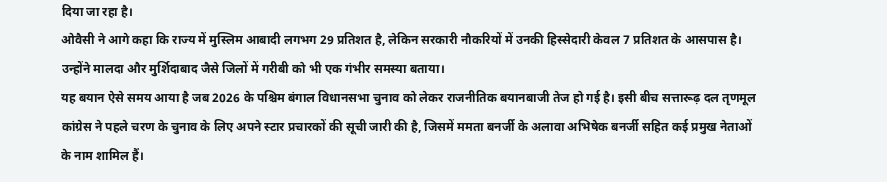दिया जा रहा है।
ओवैसी ने आगे कहा कि राज्य में मुस्लिम आबादी लगभग 29 प्रतिशत है, लेकिन सरकारी नौकरियों में उनकी हिस्सेदारी केवल 7 प्रतिशत के आसपास है। उन्होंने मालदा और मुर्शिदाबाद जैसे जिलों में गरीबी को भी एक गंभीर समस्या बताया।
यह बयान ऐसे समय आया है जब 2026 के पश्चिम बंगाल विधानसभा चुनाव को लेकर राजनीतिक बयानबाजी तेज हो गई है। इसी बीच सत्तारूढ़ दल तृणमूल कांग्रेस ने पहले चरण के चुनाव के लिए अपने स्टार प्रचारकों की सूची जारी की है, जिसमें ममता बनर्जी के अलावा अभिषेक बनर्जी सहित कई प्रमुख नेताओं के नाम शामिल हैं।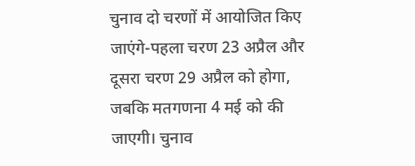चुनाव दो चरणों में आयोजित किए जाएंगे-पहला चरण 23 अप्रैल और दूसरा चरण 29 अप्रैल को होगा, जबकि मतगणना 4 मई को की जाएगी। चुनाव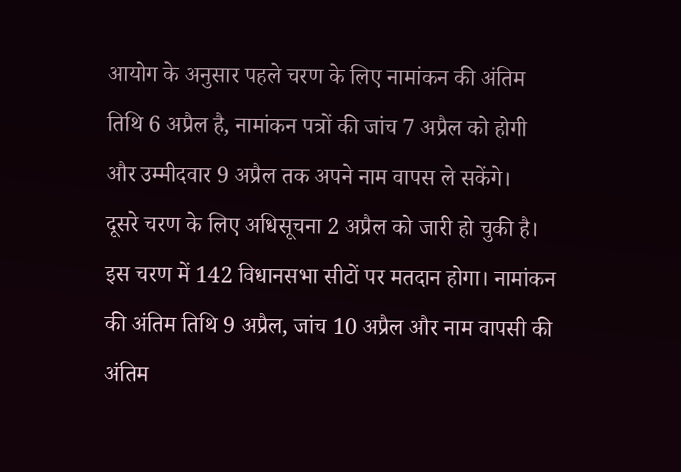आयोग के अनुसार पहले चरण के लिए नामांकन की अंतिम तिथि 6 अप्रैल है, नामांकन पत्रों की जांच 7 अप्रैल को होगी और उम्मीदवार 9 अप्रैल तक अपने नाम वापस ले सकेंगे।
दूसरे चरण के लिए अधिसूचना 2 अप्रैल को जारी हो चुकी है। इस चरण में 142 विधानसभा सीटों पर मतदान होगा। नामांकन की अंतिम तिथि 9 अप्रैल, जांच 10 अप्रैल और नाम वापसी की अंतिम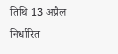तिथि 13 अप्रैल निर्धारित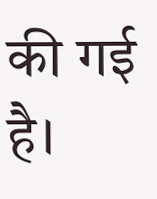की गई है।